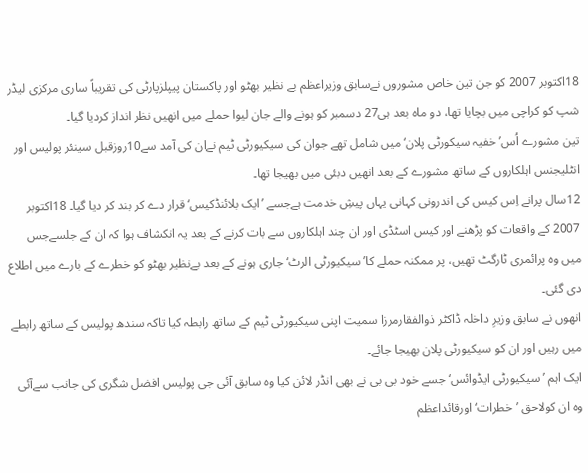18اکتوبر 2007 کو جن تین خاص مشوروں نےسابق وزیراعظم بے نظیر بھٹو اور پاکستان پیپلزپارٹی کی تقریباً ساری مرکزی لیڈر شپ کو کراچی میں بچایا تھا، دو ماہ بعد ہی27 دسمبر کو ہونے والے جان لیوا حملے میں انھیں نظر انداز کردیا گیا۔
تین مشورے اُس’خفیہ سیکورٹی پلان‘میں شامل تھے جوان کی سیکیورٹی ٹیم نےان کی آمد سے10روزقبل سینئر پولیس اور انٹلیجنس اہلکاروں کے ساتھ مشورے کے بعد انھیں دبئی میں بھیجا تھا۔
12سال پرانے اِس کیس کی اندرونی کہانی یہاں پیشِ خدمت ہےجسے ’ایک بلائنڈکیس‘ قرار دے کر بند کر دیا گیا۔ 18اکتوبر 2007 کے واقعات کو پڑھنے اور کیس اسٹڈی اور ان چند اہلکاروں سے بات کرنے کے بعد یہ انکشاف ہوا کہ ان کے جلسےجس میں وہ پرائمری ٹارگٹ تھیں، پر ممکنہ حملے کا’سیکیورٹی الرٹ‘جاری ہونے کے بعد بےنظیر بھٹو کو خطرے کے بارے میں اطلاع دی گئی۔
انھوں نے سابق وزیرِ داخلہ ڈاکٹر ذوالفقارمرزا سمیت اپنی سیکیورٹی ٹیم کے ساتھ رابطہ کیا تاکہ سندھ پولیس کے ساتھ رابطے میں رہیں اور ان کو سیکیورٹی پلان بھیجا جائے۔
ایک اہم ’سیکیورٹی ایڈوائس‘ جسے خود بی بی نے بھی انڈر لائن کیا وہ سابق آئی جی پولیس افضل شگری کی جانب سےآئی وہ ان کولاحق ’خطرات‘ اورقائداعظم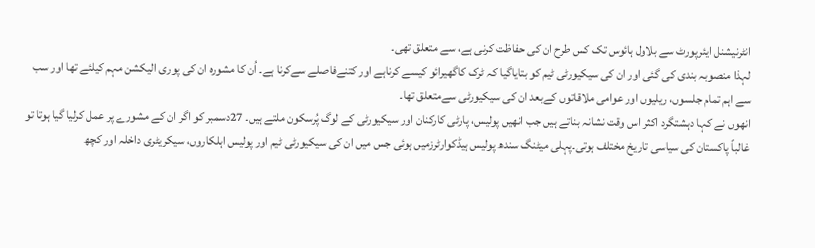انٹرنیشنل ایئرپورٹ سے بلاول ہائوس تک کس طرح ان کی حفاظت کرنی ہے، سے متعلق تھی۔
لہذا منصوبہ بندی کی گئی اور ان کی سیکیورٹی ٹیم کو بتایاگیا کہ ٹرک کاگھیرائو کیسے کرناہے اور کتنےفاصلے سےکرنا ہے۔ اُن کا مشورہ ان کی پوری الیکشن مہم کیلئے تھا اور سب سے اہم تمام جلسوں، ریلیوں اور عوامی ملاقاتوں کےبعد ان کی سیکیورٹی سےمتعلق تھا۔
انھوں نے کہا دہشتگرد اکثر اس وقت نشانہ بناتے ہیں جب انھیں پولیس، پارٹی کارکنان اور سیکیورٹی کے لوگ پُرسکون ملتے ہیں۔ 27دسمبر کو اگر ان کے مشورے پر عمل کرلیا گیا ہوتا تو غالباً پاکستان کی سیاسی تاریخ مختلف ہوتی۔پہلی میٹنگ سندھ پولیس ہیڈکوارٹرزمیں ہوئی جس میں ان کی سیکیورٹی ٹیم اور پولیس اہلکاروں، سیکریٹری داخلہ اور کچھ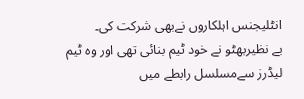انٹلیجنس اہلکاروں نےبھی شرکت کی۔
بے نظیربھٹو نے خود ٹیم بنائی تھی اور وہ ٹیم لیڈرز سےمسلسل رابطے میں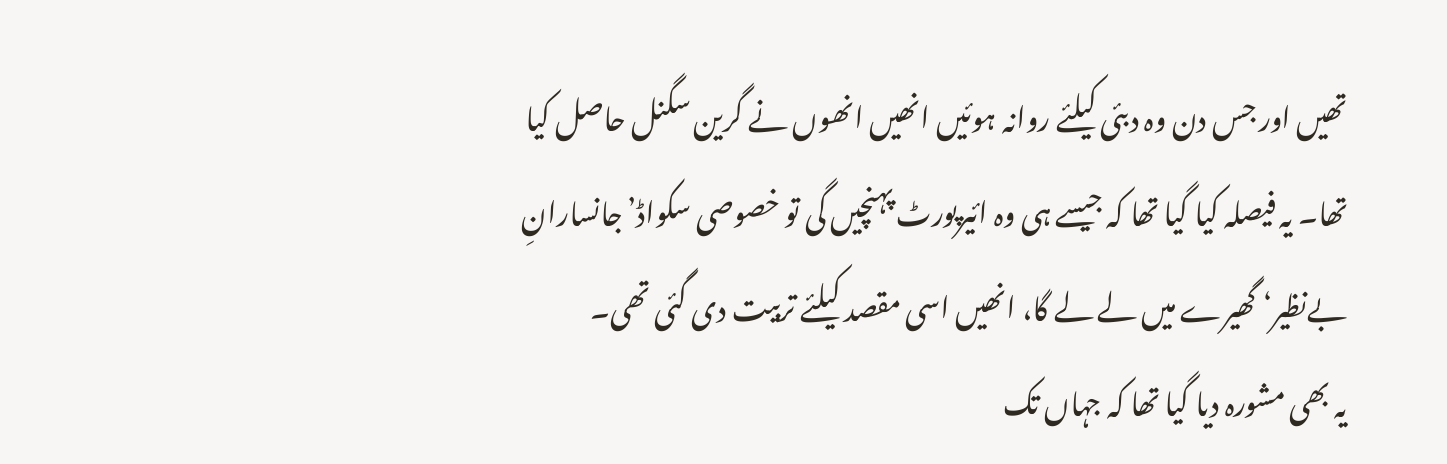تھیں اور جس دن وہ دبئی کیلئے روانہ ہوئیں انھیں انھوں نے گرین سگنل حاصل کیا تھا۔ یہ فیصلہ کیا گیا تھا کہ جیسے ہی وہ ائیرپورٹ پہنچیں گی تو خصوصی سکواڈ’جانسارانِ بےنظیر‘ گھیرے میں لے لے گا، انھیں اسی مقصد کیلئے تربیت دی گئی تھی۔
یہ بھی مشورہ دیا گیا تھا کہ جہاں تک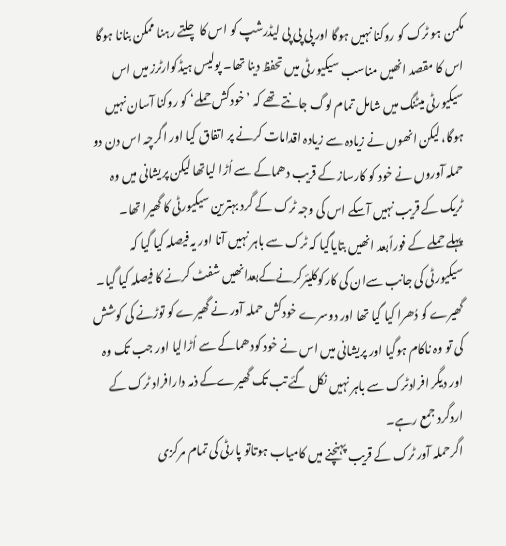مکمن ہو ٹرک کو روکنا نہیں ہوگا اور پی پی پی لیڈرشپ کو اس کا چلتے رہنا ممکن بنانا ہوگا اس کا مقصد انھیں مناسب سیکیورٹی میں تحفظ دینا تھا۔ پولیس ہیڈکوارٹرز میں اس سیکیورٹی میٹنگ میں شامل تمام لوگ جانتے تھے کہ ’خودکش حملے‘ کو روکنا آسان نہیں ہوگا، لیکن انھوں نے زیادہ سے زیادہ اقدامات کرنے پر اتفاق کیا اور اگرچہ اس دن دو حملہ آوروں نے خود کو کارساز کے قریب دھماکے سے اُڑا لیاتھا لیکن پریشانی میں وہ ٹریک کے قریب نہیں آسکے اس کی وجہ ٹرک کے گرد بہترین سیکیورٹی کا گھیرا تھا۔
پہلے حملے کے فوراًبعد انھیں بتایاگیا کہ ٹرک سے باہر نہیں آنا اور یہ فیصلہ کیا گیا کہ سیکیورٹی کی جانب سےان کی کارکوکلیئرکرنےکےبعدانھیں شفٹ کرنے کا فیصلہ کیا گیا۔ گھیرے کو دُھرا کیا گیا تھا اور دوسرے خودکش حملہ آور نے گھیرے کو توڑنے کی کوشش کی تو وہ ناکام ہوگیا اور پریشانی میں اس نے خود کودھماکے سے اُڑالیا اور جب تک وہ اور دیگر افرادٹرک سے باہر نہیں نکل گئے تب تک گھیرےکے ذمہ دارافراد ٹرک کے اردگرد جمع رہے۔
اگرحملہ آور ٹرک کے قریب پہنچنے میں کامیاب ہوتاتو پارٹی کی تمام مرکزی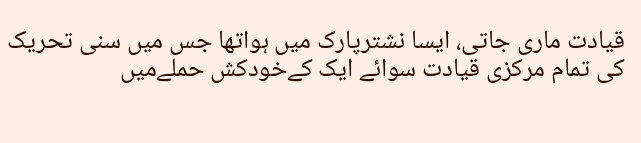قیادت ماری جاتی، ایسا نشترپارک میں ہواتھا جس میں سنی تحریک کی تمام مرکزی قیادت سوائے ایک کےخودکش حملےمیں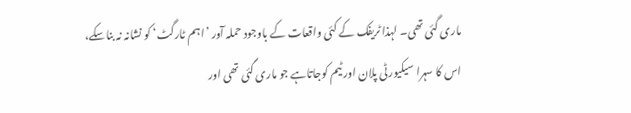ماری گئی تھی۔ لہذا ٹریفک کے کئی واقعات کے باوجود حملہ آور ’اہم ٹارگٹ‘ کو نشانہ نہ بناسکے، اس کا سہرا سیکیورٹی پلان اور ٹیم کوجاتاہے جو ماری گئی تھی اور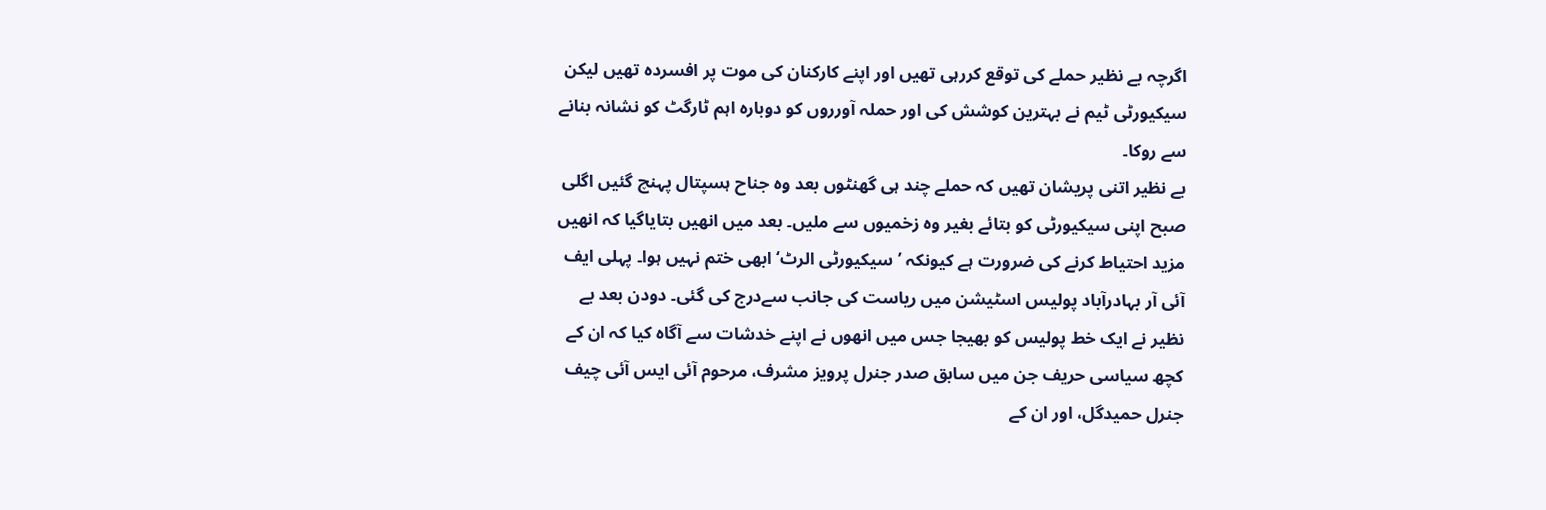اگرچہ بے نظیر حملے کی توقع کررہی تھیں اور اپنے کارکنان کی موت پر افسردہ تھیں لیکن سیکیورٹی ٹیم نے بہترین کوشش کی اور حملہ آورروں کو دوبارہ اہم ٹارگٹ کو نشانہ بنانے سے روکا۔
بے نظیر اتنی پریشان تھیں کہ حملے چند ہی گھنٹوں بعد وہ جناح ہسپتال پہنچ گئیں اگلی صبح اپنی سیکیورٹی کو بتائے بغیر وہ زخمیوں سے ملیں۔ بعد میں انھیں بتایاگیا کہ انھیں مزید احتیاط کرنے کی ضرورت ہے کیونکہ ’سیکیورٹی الرٹ‘ ابھی ختم نہیں ہوا۔ پہلی ایف آئی آر بہادرآباد پولیس اسٹیشن میں ریاست کی جانب سےدرج کی گئی۔ دودن بعد بے نظیر نے ایک خط پولیس کو بھیجا جس میں انھوں نے اپنے خدشات سے آگاہ کیا کہ ان کے کچھ سیاسی حریف جن میں سابق صدر جنرل پرویز مشرف، مرحوم آئی ایس آئی چیف جنرل حمیدگل، اور ان کے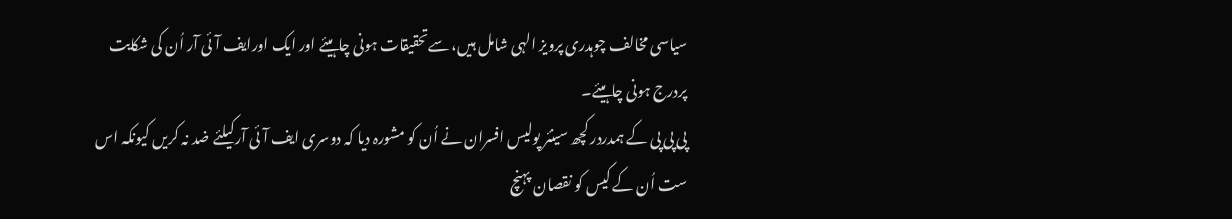سیاسی مخالف چوہدری پرویز الہی شامل ہیں، سےتحقیقات ہونی چاہیئے اور ایک اورایف آئی آر اُن کی شکایت پردرج ہونی چاہیئے۔
پی پی پی کے ہمدردر کچھ سینئر پولیس افسران نے اُن کو مشورہ دیا کہ دوسری ایف آئی آرکیلئے ضد نہ کریں کیونکہ اس ست اُن کے کیس کو نقصان پہنچ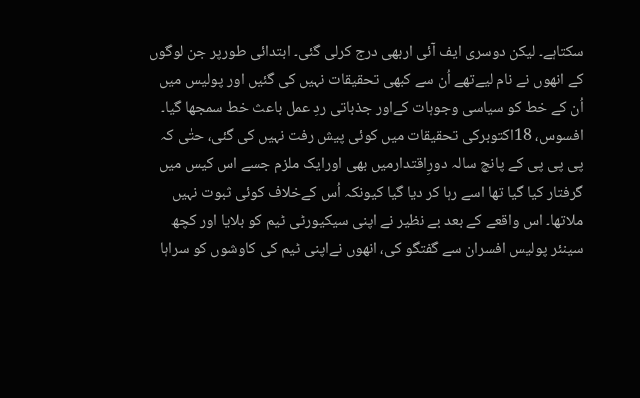سکتاہے۔ لیکن دوسری ایف آئی اربھی درج کرلی گئی۔ ابتدائی طورپر جن لوگوں کے انھوں نے نام لیےتھے اُن سے کبھی تحقیقات نہیں کی گئیں اور پولیس میں اُن کے خط کو سیاسی وجوہات کےاور جذباتی ردِ عمل باعث خط سمجھا گیا۔
افسوس، 18اکتوبرکی تحقیقات میں کوئی پیش رفت نہیں کی گئی، حتٰی کہ پی پی پی کے پانچ سالہ دورِاقتدارمیں بھی اورایک ملزم جسے اس کیس میں گرفتار کیا گیا تھا اسے رہا کر دیا گیا کیونکہ اُس کےخلاف کوئی ثبوت نہیں ملاتھا۔ اس واقعے کے بعد بے نظیر نے اپنی سیکیورٹی ٹیم کو بلایا اور کچھ سینئر پولیس افسران سے گفتگو کی، انھوں نےاپنی ٹیم کی کاوشوں کو سراہا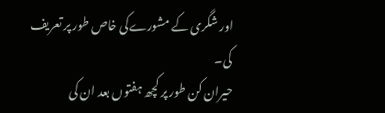اور شگری کے مشورےکی خاص طور پر تعریف کی۔
حیران کن طور پر کچھ ہفتوں بعد ان کی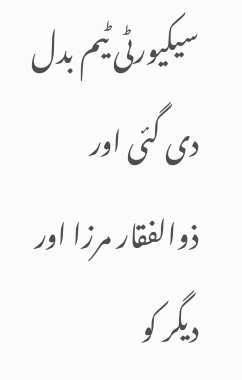سیکیورٹی ٹیم بدل دی گئی اور ذوالفقار مرزا اور دیگر کو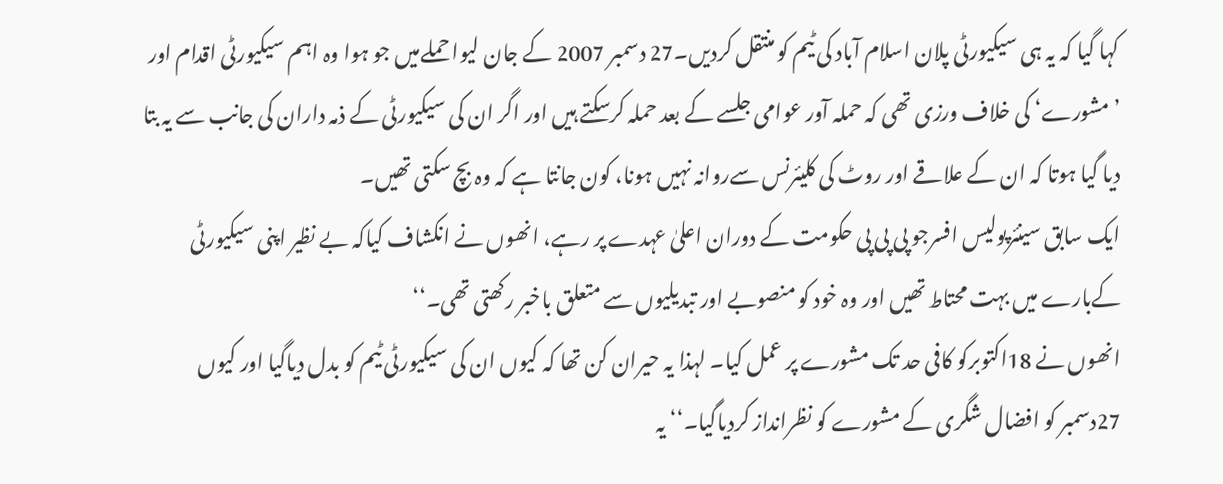کہا گیا کہ یہ ہی سیکیورٹی پلان اسلام آباد کی ٹیم کو منتقل کردیں۔27 دسمبر 2007 کے جان لیوا حملےمیں جو ہوا وہ اہم سیکیورٹی اقدام اور ’مشورے‘ کی خلاف ورزی تھی کہ حملہ آور عوامی جلسے کے بعد حملہ کرسکتے ہیں اور اگر ان کی سیکیورٹی کے ذمہ داران کی جانب سے یہ بتا دیا گیا ہوتا کہ ان کے علاقے اور روٹ کی کلیئرنس سےروانہ نہیں ہونا، کون جانتا ہے کہ وہ بچ سکتی تھیں۔
ایک سابق سینئرپولیس افسرجو پی پی پی حکومت کے دوران اعلیٰ عہدے پر رہے، انھوں نے انکشاف کیاکہ بے نظیر اپنی سیکیورٹی کےبارے میں بہت محتاط تھیں اور وہ خود کو منصوبے اور تبدیلیوں سے متعلق باخبر رکھتی تھی۔‘‘
انھوں نے 18اکتوبرکو کافی حد تک مشورے پر عمل کیا۔ لہذا یہ حیران کن تھا کہ کیوں ان کی سیکیورٹی ٹیم کو بدل دیاگیا اور کیوں 27دسمبر کو افضال شگری کے مشورے کو نظرانداز کردیاگیا۔‘‘ یہ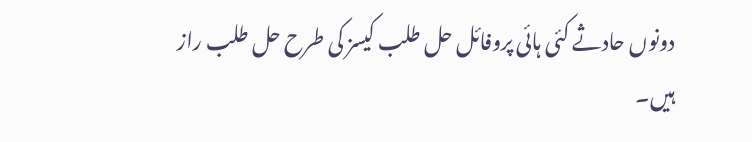دونوں حادثے کئی ہائی پروفائل حل طلب کیسز کی طرح حل طلب راز ہیں۔